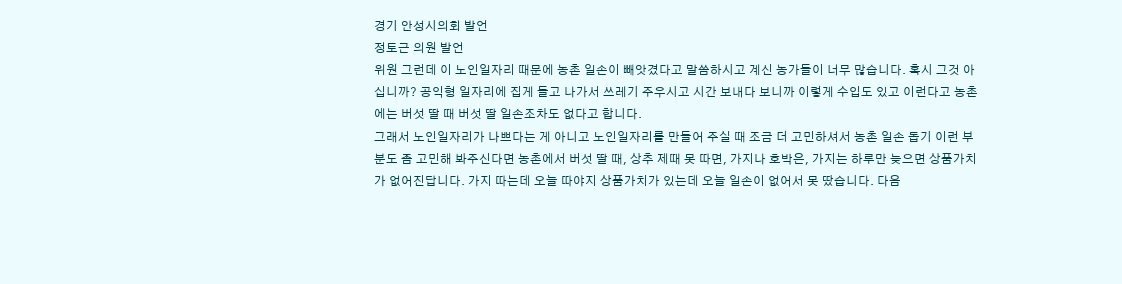경기 안성시의회 발언
정토근 의원 발언
위원 그런데 이 노인일자리 때문에 농촌 일손이 빼앗겼다고 말씀하시고 계신 농가들이 너무 많습니다. 혹시 그것 아십니까? 공익형 일자리에 집게 들고 나가서 쓰레기 주우시고 시간 보내다 보니까 이렇게 수입도 있고 이런다고 농촌에는 버섯 딸 때 버섯 딸 일손조차도 없다고 합니다.
그래서 노인일자리가 나쁘다는 게 아니고 노인일자리를 만들어 주실 때 조금 더 고민하셔서 농촌 일손 돕기 이런 부분도 좀 고민해 봐주신다면 농촌에서 버섯 딸 때, 상추 제때 못 따면, 가지나 호박은, 가지는 하루만 늦으면 상품가치가 없어진답니다. 가지 따는데 오늘 따야지 상품가치가 있는데 오늘 일손이 없어서 못 땄습니다. 다음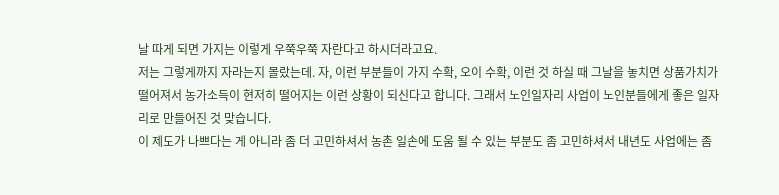날 따게 되면 가지는 이렇게 우쭉우쭉 자란다고 하시더라고요.
저는 그렇게까지 자라는지 몰랐는데. 자, 이런 부분들이 가지 수확, 오이 수확, 이런 것 하실 때 그날을 놓치면 상품가치가 떨어져서 농가소득이 현저히 떨어지는 이런 상황이 되신다고 합니다. 그래서 노인일자리 사업이 노인분들에게 좋은 일자리로 만들어진 것 맞습니다.
이 제도가 나쁘다는 게 아니라 좀 더 고민하셔서 농촌 일손에 도움 될 수 있는 부분도 좀 고민하셔서 내년도 사업에는 좀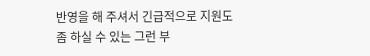반영을 해 주셔서 긴급적으로 지원도 좀 하실 수 있는 그런 부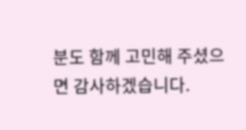분도 함께 고민해 주셨으면 감사하겠습니다.